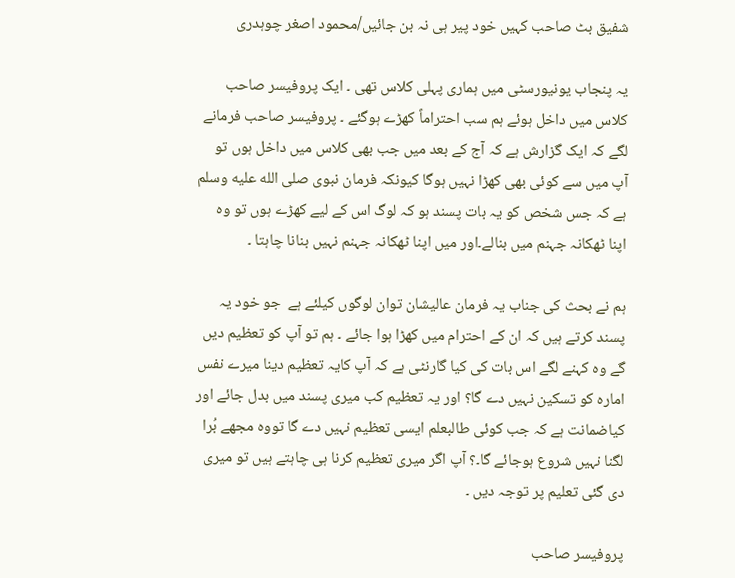شفیق بٹ صاحب کہیں خود پیر ہی نہ بن جائیں/محمود اصغر چوہدری

یہ پنجاب یونیورسٹی میں ہماری پہلی کلاس تھی ۔ ایک پروفیسر صاحب کلاس میں داخل ہوئے ہم سب احتراماً کھڑے ہوگئے ۔ پروفیسر صاحب فرمانے لگے کہ ایک گزارش ہے کہ آج کے بعد میں جب بھی کلاس میں داخل ہوں تو آپ میں سے کوئی بھی کھڑا نہیں ہوگا کیونکہ فرمان نبوی صلى الله عليه وسلم ہے کہ جس شخص کو یہ بات پسند ہو کہ لوگ اس کے لیے کھڑے ہوں تو وہ اپنا ٹھکانہ جہنم میں بنالے۔اور میں اپنا ٹھکانہ جہنم نہیں بنانا چاہتا ۔

ہم نے بحث کی جناب یہ فرمان عالیشان توان لوگوں کیلئے ہے  جو خود یہ پسند کرتے ہیں کہ ان کے احترام میں کھڑا ہوا جائے ۔ ہم تو آپ کو تعظیم دیں گے وہ کہنے لگے اس بات کی کیا گارنٹی ہے کہ آپ کایہ تعظیم دینا میرے نفس امارہ کو تسکین نہیں دے گا؟ اور یہ تعظیم کب میری پسند میں بدل جائے اور کیاضمانت ہے کہ جب کوئی طالبعلم ایسی تعظیم نہیں دے گا تووہ مجھے بُرا لگنا نہیں شروع ہوجائے گا۔؟ آپ اگر میری تعظیم کرنا ہی چاہتے ہیں تو میری دی گئی تعلیم پر توجہ دیں ۔

پروفیسر صاحب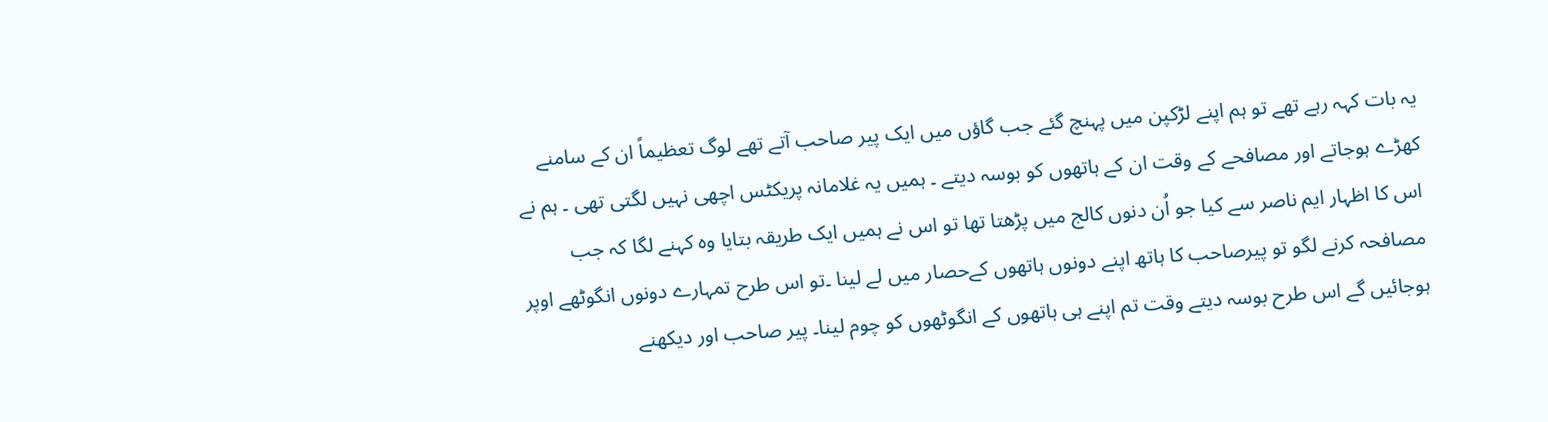یہ بات کہہ رہے تھے تو ہم اپنے لڑکپن میں پہنچ گئے جب گاؤں میں ایک پیر صاحب آتے تھے لوگ تعظیماً ان کے سامنے کھڑے ہوجاتے اور مصافحے کے وقت ان کے ہاتھوں کو بوسہ دیتے ۔ ہمیں یہ غلامانہ پریکٹس اچھی نہیں لگتی تھی ۔ ہم نے اس کا اظہار ایم ناصر سے کیا جو اُن دنوں کالج میں پڑھتا تھا تو اس نے ہمیں ایک طریقہ بتایا وہ کہنے لگا کہ جب مصافحہ کرنے لگو تو پیرصاحب کا ہاتھ اپنے دونوں ہاتھوں کےحصار میں لے لینا ۔تو اس طرح تمہارے دونوں انگوٹھے اوپر ہوجائیں گے اس طرح بوسہ دیتے وقت تم اپنے ہی ہاتھوں کے انگوٹھوں کو چوم لینا۔ پیر صاحب اور دیکھنے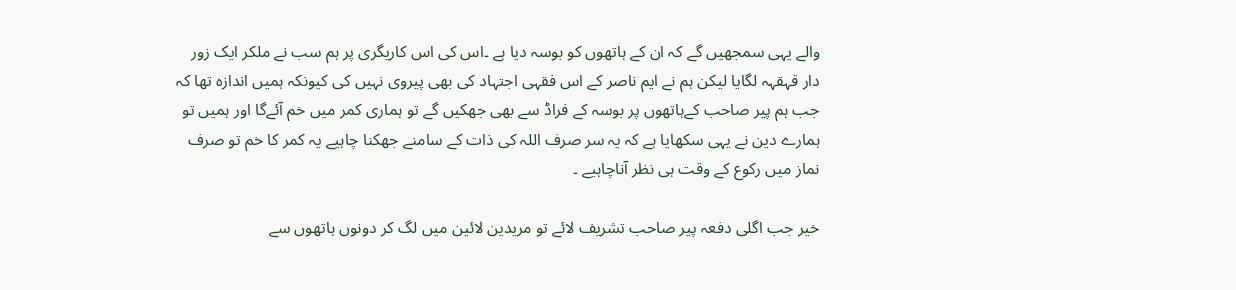والے یہی سمجھیں گے کہ ان کے ہاتھوں کو بوسہ دیا ہے ۔اس کی اس کاریگری پر ہم سب نے ملکر ایک زور دار قہقہہ لگایا لیکن ہم نے ایم ناصر کے اس فقہی اجتہاد کی بھی پیروی نہیں کی کیونکہ ہمیں اندازہ تھا کہ جب ہم پیر صاحب کےہاتھوں پر بوسہ کے فراڈ سے بھی جھکیں گے تو ہماری کمر میں خم آئےگا اور ہمیں تو ہمارے دین نے یہی سکھایا ہے کہ یہ سر صرف اللہ کی ذات کے سامنے جھکنا چاہیے یہ کمر کا خم تو صرف نماز میں رکوع کے وقت ہی نظر آناچاہیے ۔

خیر جب اگلی دفعہ پیر صاحب تشریف لائے تو مریدین لائین میں لگ کر دونوں ہاتھوں سے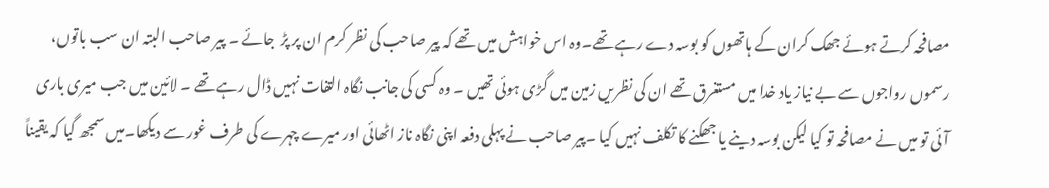مصافحہ کرتے ہوئے جھک کران کے ہاتھوں کو بوسہ دے رہے تھے۔وہ اس خواہش میں تھے کہ پیر صاحب کی نظر کرم ان پر پڑ  جائے ۔ پیر صاحب البتہ ان سب باتوں، رسموں رواجوں سے بے نیاز یاد خدا میں مستغرق تھے ان کی نظریں زمین میں گڑی ہوئی تھیں ۔ وہ کسی کی جانب نگاہ التفات نہیں ڈال رہے تھے ۔ لائین میں جب میری باری آئی تو میں نے مصافحہ تو کیا لیکن بوسہ دینے یا جھکنے کا تکلف نہیں کیا ۔پیر صاحب نے پہلی دفعہ اپنی نگاہ ناز اٹھائی اور میرے چہرے کی طرف غور سے دیکھا۔میں سمجھ گیا کہ یقیناً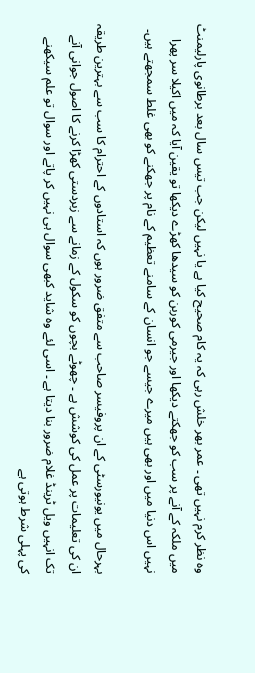وہ نظر کرم نہیں تھی ۔ عمر بھر خلش رہی کہ یہ کام صحیح کیا ہے یا نہیں لیکن جب تیس سال بعد برطانوی پارلیمنٹ میں ملکہ کے آنے پر سب کو جھکتے دیکھا اور جیرمی کوربن کو سیدھا کھڑے دیکھا تو یقین آیا کہ میں اکیلا سر پھرا نہیں اس دنیا میں اور بھی ہیں میرے جیسے جو انسان کے سامنے تعظیم کے نام پر جھکنے کو بھی غلط سمجھتے ہیں۔

بہرحال میں یونیورسٹی کے ان پروفیسر صاحب سے متفق ضرور ہوں کہ استادوں کے احترام کا سب سے بہترین طریقہ ان کی تعلیمات پر عمل کی کوشش ہے ۔ چھوٹے بچوں کو سکول کے زمانے سے زبردستی کھڑا کرنے کا اصول جوانی آنے تک انہیں ویل ٹرینڈ غلام ضرور بنا دیتا ہے ۔ اسی لئے وہ شاید کبھی سوال ہی نہیں کر پاتے اور سوال تو علم سیکھنے کی پہلی شرط ہوتی ہے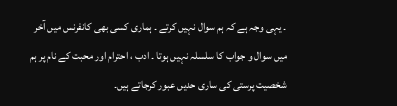۔ یہی وجہ ہے کہ ہم سوال نہیں کرتے ۔ ہماری کسی بھی کانفرنس میں آخر میں سوال و جواب کا سلسلہ نہیں ہوتا ۔ ادب ، احترام اور محبت کے نام پر ہم شخصیت پرستی کی ساری حدیں عبور کرجاتے ہیں۔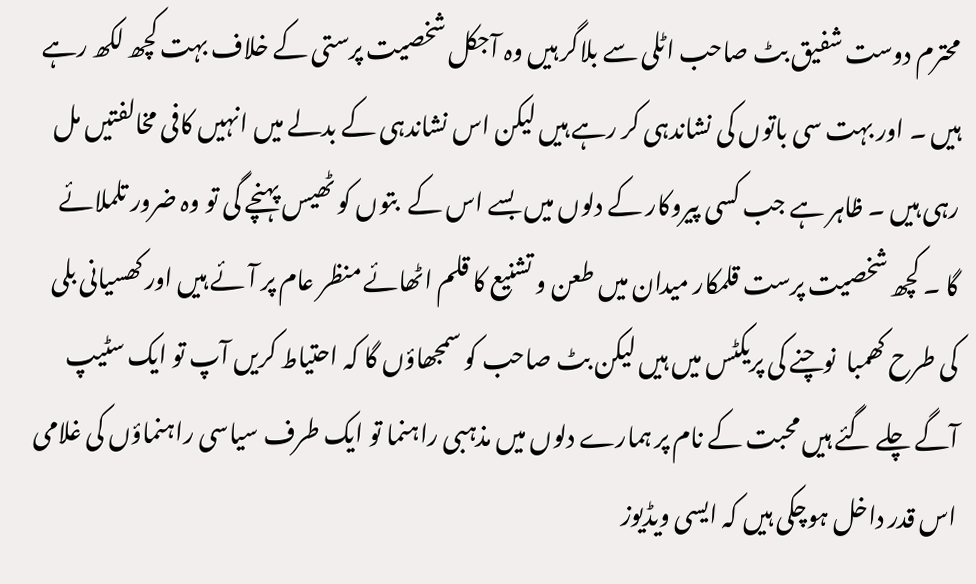محترم دوست شفیق بٹ صاحب اٹلی سے بلاگر ہیں وہ آجکل شخصیت پرستی کے خلاف بہت کچھ لکھ رہے ہیں ۔ اور بہت سی باتوں کی نشاندہی کر رہے ہیں لیکن اس نشاندہی کے بدلے میں انہیں کافی مخالفتیں مل رہی ہیں ۔ ظاہر ہے جب کسی پیروکار کے دلوں میں بسے اس کے  بتوں کو ٹھیس پہنچے گی تو وہ ضرور تلملائے گا ۔ کچھ شخصیت پرست قلمکار میدان میں طعن و تشنیع کا قلم اٹھائے منظر عام پر آئے ہیں اور کھسیانی بلی کی طرح کھمبا  نوچنے کی پریکٹس میں ہیں لیکن بٹ صاحب کو سمجھاؤں گا کہ احتیاط کریں آپ تو ایک سٹیپ آگے چلے گئے ہیں محبت کے نام پر ہمارے دلوں میں مذہبی راہنما تو ایک طرف سیاسی راہنماؤں کی غلامی اس قدر داخل ہوچکی ہیں کہ ایسی ویڈیوز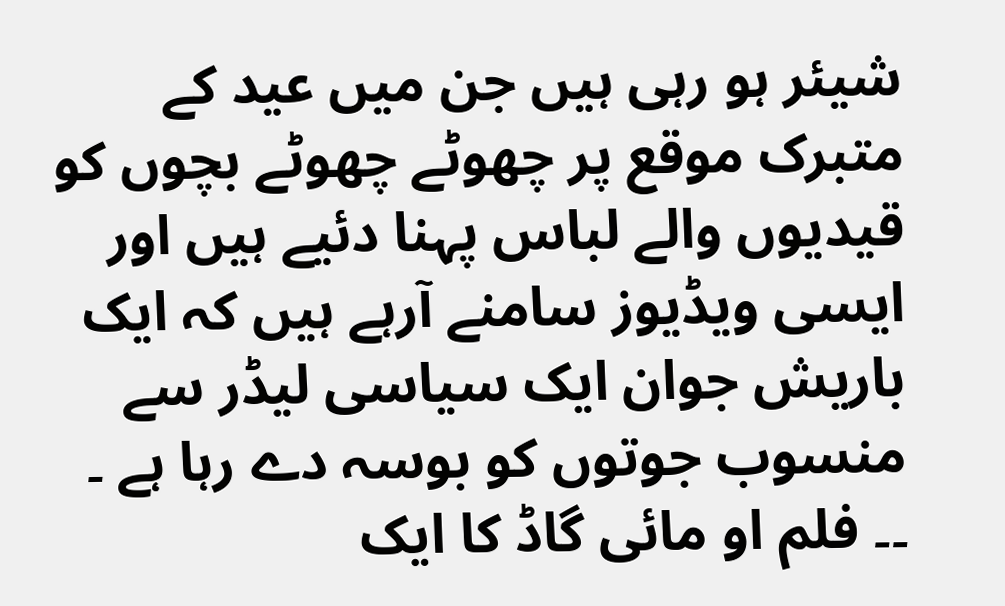شیئر ہو رہی ہیں جن میں عید کے متبرک موقع پر چھوٹے چھوٹے بچوں کو قیدیوں والے لباس پہنا دئیے ہیں اور ایسی ویڈیوز سامنے آرہے ہیں کہ ایک باریش جوان ایک سیاسی لیڈر سے منسوب جوتوں کو بوسہ دے رہا ہے ۔ ۔۔ فلم او مائی گاڈ کا ایک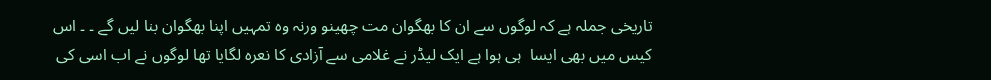تاریخی جملہ ہے کہ لوگوں سے ان کا بھگوان مت چھینو ورنہ وہ تمہیں اپنا بھگوان بنا لیں گے ۔ ۔ اس کیس میں بھی ایسا  ہی ہوا ہے ایک لیڈر نے غلامی سے آزادی کا نعرہ لگایا تھا لوگوں نے اب اسی کی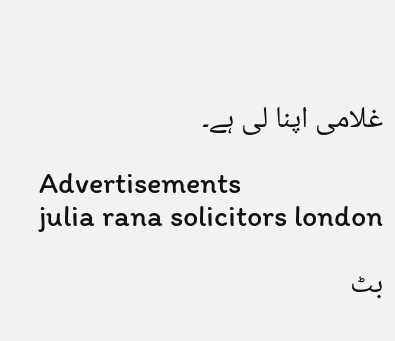غلامی اپنا لی ہے۔

Advertisements
julia rana solicitors london

بٹ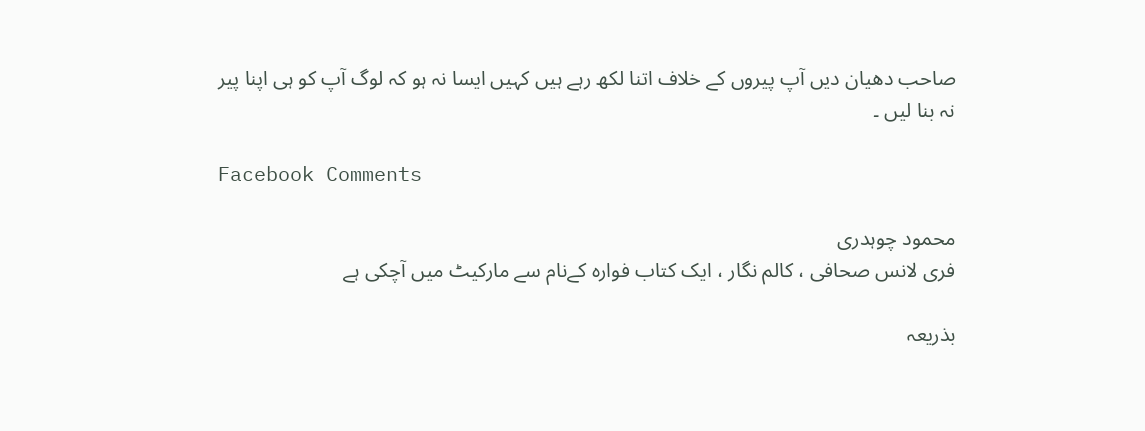صاحب دھیان دیں آپ پیروں کے خلاف اتنا لکھ رہے ہیں کہیں ایسا نہ ہو کہ لوگ آپ کو ہی اپنا پیر نہ بنا لیں ۔

Facebook Comments

محمود چوہدری
فری لانس صحافی ، کالم نگار ، ایک کتاب فوارہ کےنام سے مارکیٹ میں آچکی ہے

بذریعہ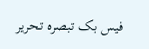فیس بک تبصرہ تحریر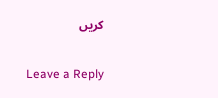کریں

Leave a Reply